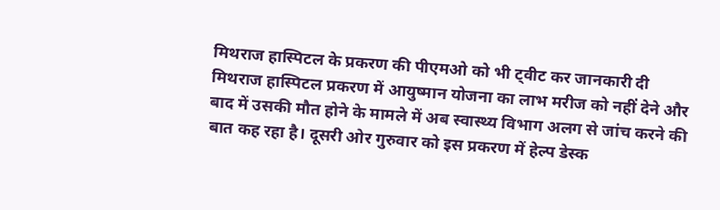मिथराज हास्पिटल के प्रकरण की पीएमओ को भी ट्वीट कर जानकारी दी
मिथराज हास्पिटल प्रकरण में आयुष्मान योजना का लाभ मरीज को नहीं देने और बाद में उसकी मौत होने के मामले में अब स्वास्थ्य विभाग अलग से जांच करने की बात कह रहा है। दूसरी ओर गुरुवार को इस प्रकरण में हेल्प डेस्क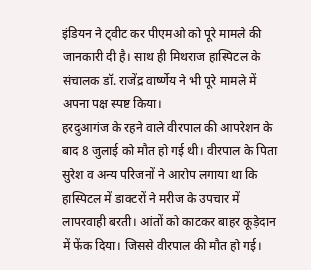इंडियन ने ट्वीट कर पीएमओ को पूरे मामले की जानकारी दी है। साथ ही मिथराज हास्पिटल के संचालक डॉ. राजेंद्र वार्ष्णेय ने भी पूरे मामले में अपना पक्ष स्पष्ट किया।
हरदुआगंज के रहने वाले वीरपाल की आपरेशन के बाद 8 जुलाई को मौत हो गई थी। वीरपाल के पिता सुरेश व अन्य परिजनों ने आरोप लगाया था कि हास्पिटल में डाक्टरों ने मरीज के उपचार में लापरवाही बरती। आंतों को काटकर बाहर कूड़ेदान में फेंक दिया। जिससे वीरपाल की मौत हो गई।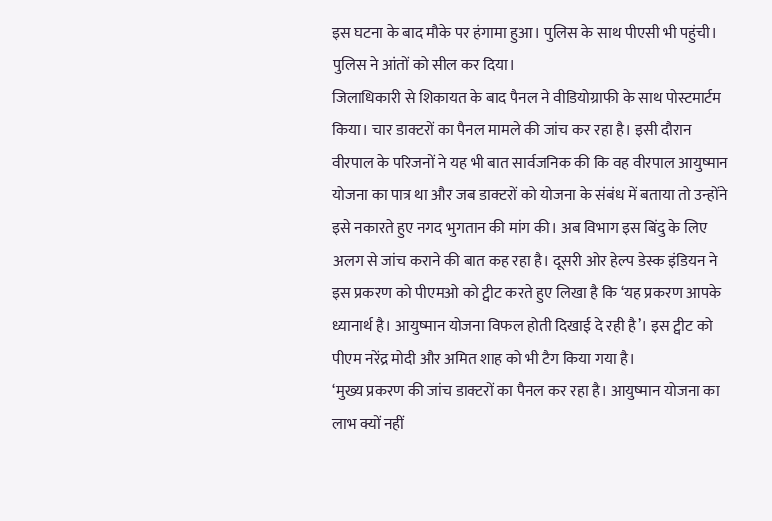इस घटना के बाद मौके पर हंगामा हुआ। पुलिस के साथ पीएसी भी पहुंची। पुलिस ने आंतों को सील कर दिया।
जिलाधिकारी से शिकायत के बाद पैनल ने वीडियोग्राफी के साथ पोस्टमार्टम किया। चार डाक्टरों का पैनल मामले की जांच कर रहा है। इसी दौरान वीरपाल के परिजनों ने यह भी बात सार्वजनिक की कि वह वीरपाल आयुष्मान योजना का पात्र था और जब डाक्टरों को योजना के संबंध में बताया तो उन्होंने इसे नकारते हुए नगद भुगतान की मांग की। अब विभाग इस बिंदु के लिए अलग से जांच कराने की बात कह रहा है। दूसरी ओर हेल्प डेस्क इंडियन ने इस प्रकरण को पीएमओ को ट्वीट करते हुए लिखा है कि ‘यह प्रकरण आपके ध्यानार्थ है। आयुष्मान योजना विफल होती दिखाई दे रही है’। इस ट्वीट को पीएम नरेंद्र मोदी और अमित शाह को भी टैग किया गया है।
‘मुख्य प्रकरण की जांच डाक्टरों का पैनल कर रहा है। आयुष्मान योजना का लाभ क्यों नहीं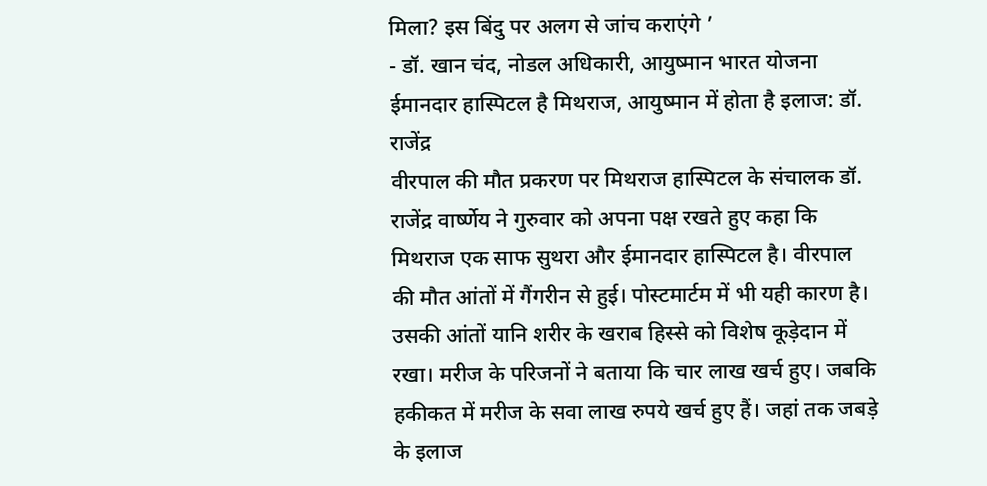मिला? इस बिंदु पर अलग से जांच कराएंगे ’
- डॉ. खान चंद, नोडल अधिकारी, आयुष्मान भारत योजना
ईमानदार हास्पिटल है मिथराज, आयुष्मान में होता है इलाज: डॉ. राजेंद्र
वीरपाल की मौत प्रकरण पर मिथराज हास्पिटल के संचालक डॉ. राजेंद्र वार्ष्णेय ने गुरुवार को अपना पक्ष रखते हुए कहा कि मिथराज एक साफ सुथरा और ईमानदार हास्पिटल है। वीरपाल की मौत आंतों में गैंगरीन से हुई। पोस्टमार्टम में भी यही कारण है। उसकी आंतों यानि शरीर के खराब हिस्से को विशेष कूड़ेदान में रखा। मरीज के परिजनों ने बताया कि चार लाख खर्च हुए। जबकि हकीकत में मरीज के सवा लाख रुपये खर्च हुए हैं। जहां तक जबड़े के इलाज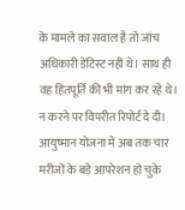के मामले का सवाल है तो जांच अधिकारी डेंटिस्ट नहीं थे। साथ ही वह हितपूर्ति की भी मांग कर रहे थे। न करने पर विपरीत रिपोर्ट दे दी। आयुष्मान योजना में अब तक चार मरीजों के बड़े आपरेशन हो चुके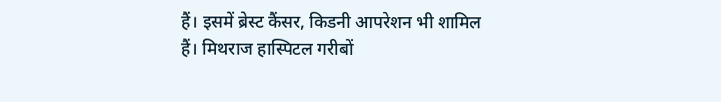हैं। इसमें ब्रेस्ट कैंसर, किडनी आपरेशन भी शामिल हैं। मिथराज हास्पिटल गरीबों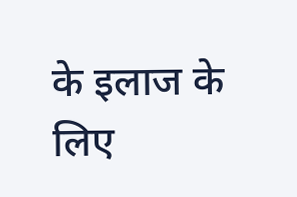के इलाज के लिए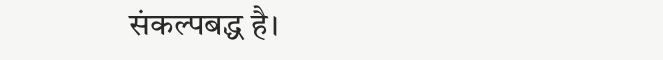संकल्पबद्ध है।